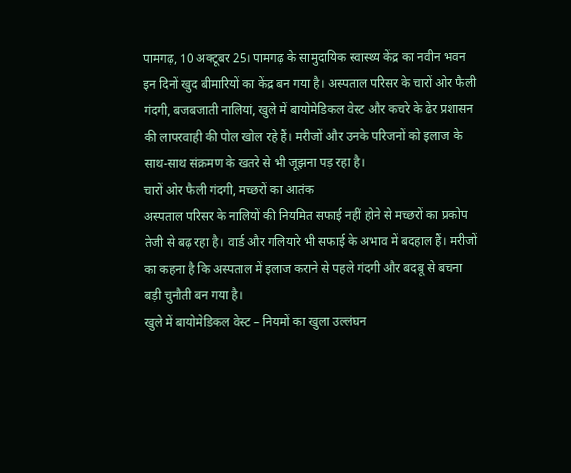पामगढ़, 10 अक्टूबर 25। पामगढ़ के सामुदायिक स्वास्थ्य केंद्र का नवीन भवन इन दिनों खुद बीमारियों का केंद्र बन गया है। अस्पताल परिसर के चारों ओर फैली गंदगी, बजबजाती नालियां, खुले में बायोमेडिकल वेस्ट और कचरे के ढेर प्रशासन की लापरवाही की पोल खोल रहे हैं। मरीजों और उनके परिजनों को इलाज के साथ-साथ संक्रमण के खतरे से भी जूझना पड़ रहा है।
चारों ओर फैली गंदगी, मच्छरों का आतंक
अस्पताल परिसर के नालियों की नियमित सफाई नहीं होने से मच्छरों का प्रकोप तेजी से बढ़ रहा है। वार्ड और गलियारे भी सफाई के अभाव में बदहाल हैं। मरीजों का कहना है कि अस्पताल में इलाज कराने से पहले गंदगी और बदबू से बचना बड़ी चुनौती बन गया है।
खुले में बायोमेडिकल वेस्ट – नियमों का खुला उल्लंघन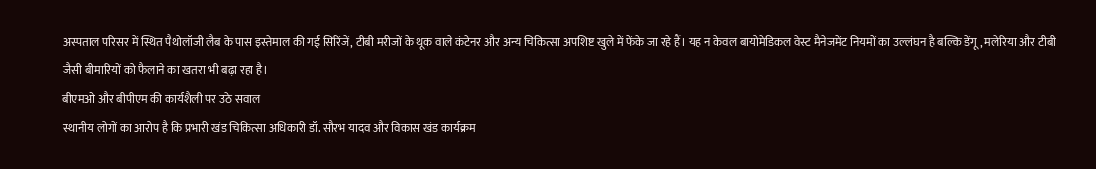अस्पताल परिसर में स्थित पैथोलॉजी लैब के पास इस्तेमाल की गई सिरिंजें, टीबी मरीजों के थूक वाले कंटेनर और अन्य चिकित्सा अपशिष्ट खुले में फेंके जा रहे हैं। यह न केवल बायोमेडिकल वेस्ट मैनेजमेंट नियमों का उल्लंघन है बल्कि डेंगू, मलेरिया और टीबी जैसी बीमारियों को फैलाने का खतरा भी बढ़ा रहा है।
बीएमओ और बीपीएम की कार्यशैली पर उठे सवाल
स्थानीय लोगों का आरोप है कि प्रभारी खंड चिकित्सा अधिकारी डॉ. सौरभ यादव और विकास खंड कार्यक्रम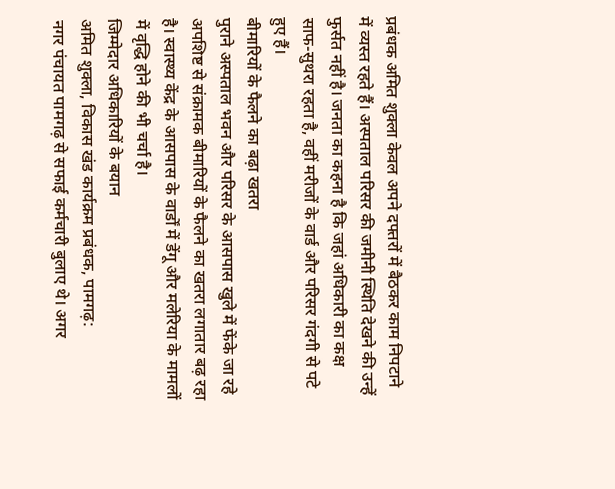प्रबंधक अमित शुक्ला केवल अपने दफ्तरों में बैठकर काम निपटाने में व्यस्त रहते हैं। अस्पताल परिसर की जमीनी स्थिति देखने की उन्हें फुर्सत नहीं है। जनता का कहना है कि जहां अधिकारी का कक्ष साफ-सुथरा रहता है, वहीं मरीजों के वार्ड और परिसर गंदगी से पटे हुए हैं।
बीमारियों के फैलने का बढ़ा खतरा
पुराने अस्पताल भवन और परिसर के आसपास खुले में फेंके जा रहे अपशिष्ट से संक्रामक बीमारियों के फैलने का खतरा लगातार बढ़ रहा है। स्वास्थ्य केंद्र के आसपास के वार्डों में डेंगू और मलेरिया के मामलों में वृद्धि होने की भी चर्चा है।
जिम्मेदार अधिकारियों के बयान
अमित शुक्ला, विकास खंड कार्यक्रम प्रबंधक, पामगढ़:
नगर पंचायत पामगढ़ से सफाई कर्मचारी बुलाए थे। अगर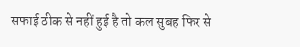सफाई ठीक से नहीं हुई है तो कल सुबह फिर से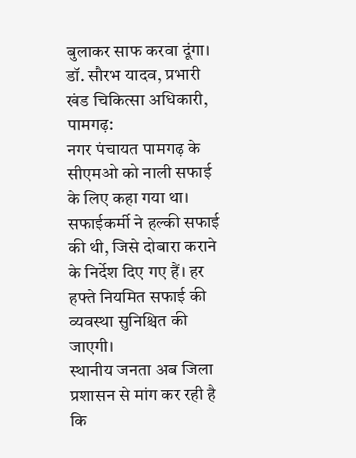बुलाकर साफ करवा दूंगा।
डॉ. सौरभ यादव, प्रभारी खंड चिकित्सा अधिकारी, पामगढ़:
नगर पंचायत पामगढ़ के सीएमओ को नाली सफाई के लिए कहा गया था। सफाईकर्मी ने हल्की सफाई की थी, जिसे दोबारा कराने के निर्देश दिए गए हैं। हर हफ्ते नियमित सफाई की व्यवस्था सुनिश्चित की जाएगी।
स्थानीय जनता अब जिला प्रशासन से मांग कर रही है कि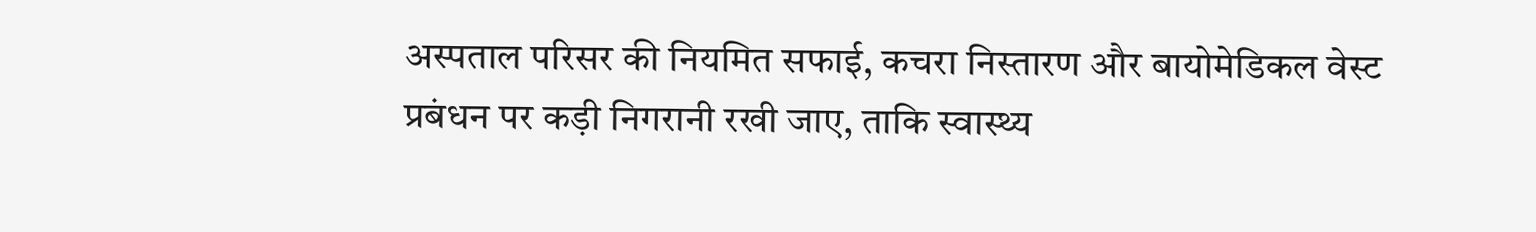अस्पताल परिसर की नियमित सफाई, कचरा निस्तारण और बायोमेडिकल वेस्ट प्रबंधन पर कड़ी निगरानी रखी जाए, ताकि स्वास्थ्य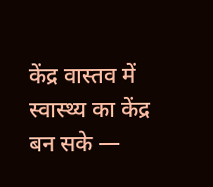केंद्र वास्तव में स्वास्थ्य का केंद्र बन सके —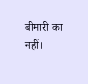बीमारी का नहीं।